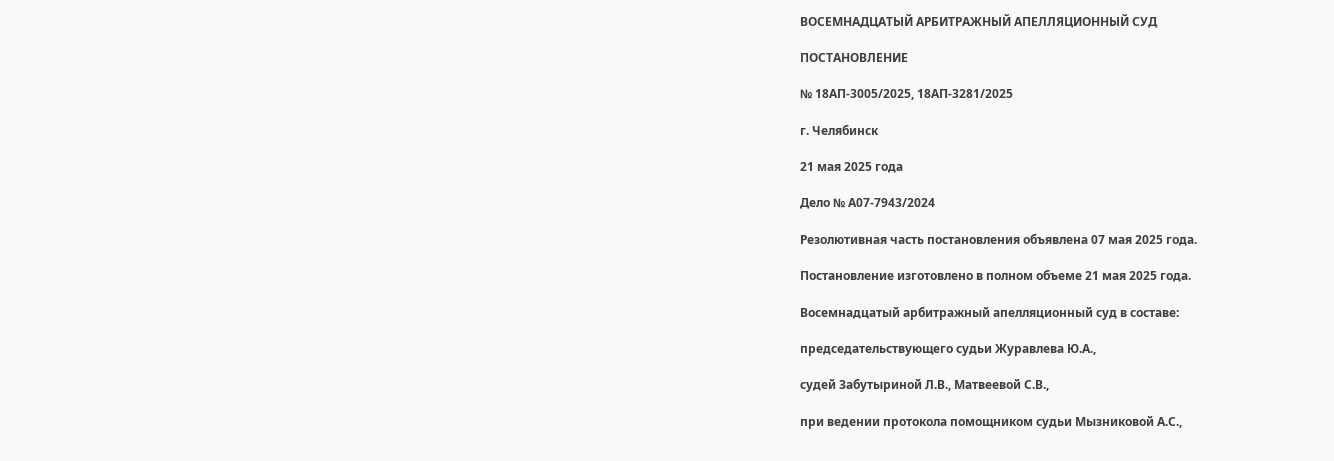ВОСЕМНАДЦАТЫЙ АРБИТРАЖНЫЙ АПЕЛЛЯЦИОННЫЙ СУД

ПОСТАНОВЛЕНИЕ

№ 18АП-3005/2025, 18АП-3281/2025

г. Челябинск

21 мая 2025 года

Дело № А07-7943/2024

Резолютивная часть постановления объявлена 07 мая 2025 года.

Постановление изготовлено в полном объеме 21 мая 2025 года.

Восемнадцатый арбитражный апелляционный суд в составе:

председательствующего судьи Журавлева Ю.А.,

судей Забутыриной Л.В., Матвеевой С.В.,

при ведении протокола помощником судьи Мызниковой А.С.,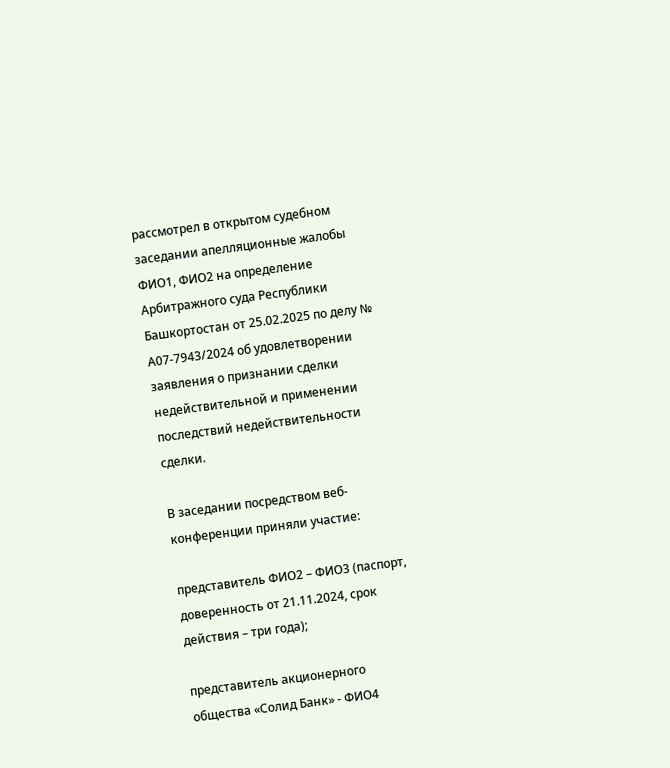рассмотрел в открытом судебном заседании апелляционные жалобы ФИО1, ФИО2 на определение Арбитражного суда Республики Башкортостан от 25.02.2025 по делу № А07-7943/2024 об удовлетворении заявления о признании сделки недействительной и применении последствий недействительности сделки.

В заседании посредством веб-конференции приняли участие:

представитель ФИО2 – ФИО3 (паспорт, доверенность от 21.11.2024, срок действия – три года);

представитель акционерного общества «Солид Банк» - ФИО4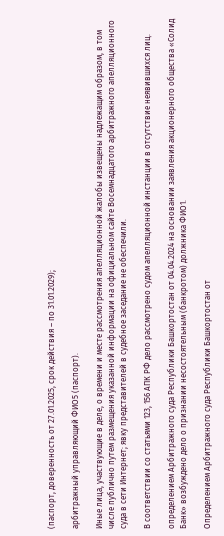(паспорт, доверенность от 27.01.2025, срок действия – по 31.01.2029);

арбитражный управляющий ФИО5 (паспорт).

Иные лица, участвующие в деле, о времени и месте рассмотрения апелляционной жалобы извещены надлежащим образом, в том числе публично путем размещения указанной информации на официальном сайте Восемнадцатого арбитражного апелляционного суда в сети Интернет; явку представителей в судебное заседание не обеспечили.

В соответствии со статьями 123, 156 АПК РФ дело рассмотрено судом апелляционной инстанции в отсутствие неявившихся лиц.

определением Арбитражного суда Республики Башкортостан от 04.04.2024 на основании заявления акционерного общества «Солид Банк» возбуждено дело о признании несостоятельным (банкротом) должника ФИО1.

Определением Арбитражного суда Республики Башкортостан от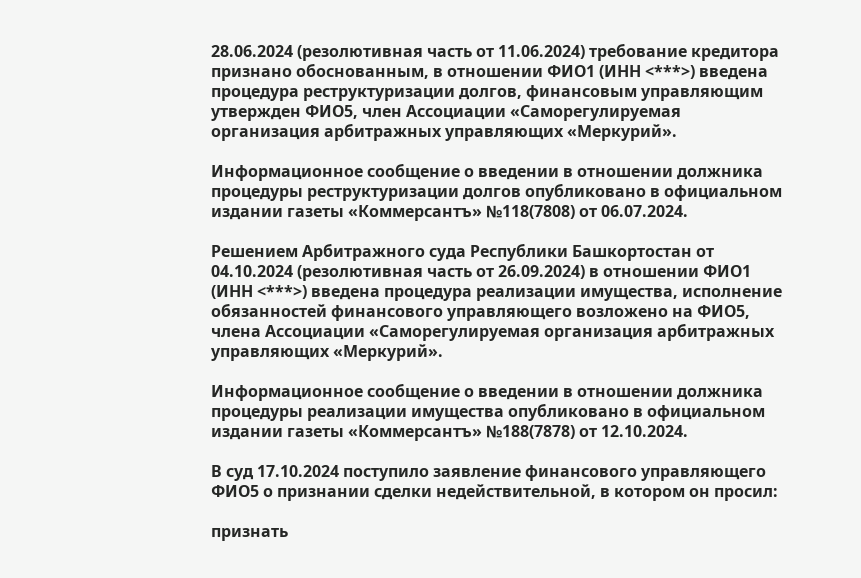28.06.2024 (резолютивная часть от 11.06.2024) требование кредитора признано обоснованным, в отношении ФИО1 (ИНН <***>) введена процедура реструктуризации долгов, финансовым управляющим утвержден ФИО5, член Ассоциации «Саморегулируемая организация арбитражных управляющих «Меркурий».

Информационное сообщение о введении в отношении должника процедуры реструктуризации долгов опубликовано в официальном издании газеты «Коммерсантъ» №118(7808) от 06.07.2024.

Решением Арбитражного суда Республики Башкортостан от 04.10.2024 (резолютивная часть от 26.09.2024) в отношении ФИО1 (ИНН <***>) введена процедура реализации имущества, исполнение обязанностей финансового управляющего возложено на ФИО5, члена Ассоциации «Саморегулируемая организация арбитражных управляющих «Меркурий».

Информационное сообщение о введении в отношении должника процедуры реализации имущества опубликовано в официальном издании газеты «Коммерсантъ» №188(7878) от 12.10.2024.

В суд 17.10.2024 поступило заявление финансового управляющего ФИО5 о признании сделки недействительной, в котором он просил:

признать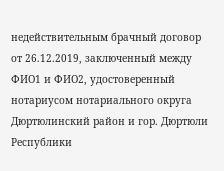недействительным брачный договор от 26.12.2019, заключенный между ФИО1 и ФИО2, удостоверенный нотариусом нотариального округа Дюртюлинский район и гор. Дюртюли Республики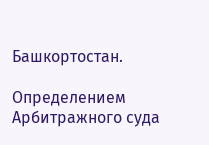Башкортостан.

Определением Арбитражного суда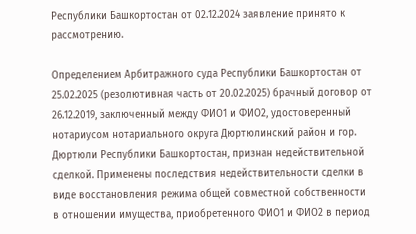Республики Башкортостан от 02.12.2024 заявление принято к рассмотрению.

Определением Арбитражного суда Республики Башкортостан от 25.02.2025 (резолютивная часть от 20.02.2025) брачный договор от 26.12.2019, заключенный между ФИО1 и ФИО2, удостоверенный нотариусом нотариального округа Дюртюлинский район и гор. Дюртюли Республики Башкортостан, признан недействительной сделкой. Применены последствия недействительности сделки в виде восстановления режима общей совместной собственности в отношении имущества, приобретенного ФИО1 и ФИО2 в период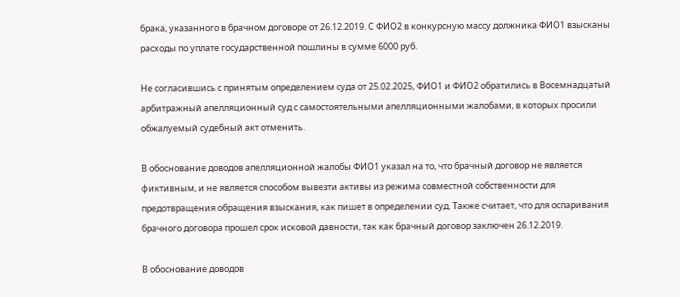брака, указанного в брачном договоре от 26.12.2019. С ФИО2 в конкурсную массу должника ФИО1 взысканы расходы по уплате государственной пошлины в сумме 6000 руб.

Не согласившись с принятым определением суда от 25.02.2025, ФИО1 и ФИО2 обратились в Восемнадцатый арбитражный апелляционный суд с самостоятельными апелляционными жалобами, в которых просили обжалуемый судебный акт отменить.

В обоснование доводов апелляционной жалобы ФИО1 указал на то, что брачный договор не является фиктивным, и не является способом вывезти активы из режима совместной собственности для предотвращения обращения взыскания, как пишет в определении суд. Также считает, что для оспаривания брачного договора прошел срок исковой давности, так как брачный договор заключен 26.12.2019.

В обоснование доводов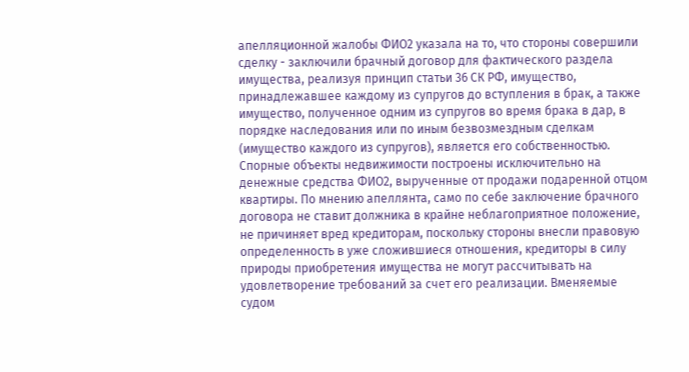апелляционной жалобы ФИО2 указала на то, что стороны совершили сделку - заключили брачный договор для фактического раздела имущества, реализуя принцип статьи 36 СК РФ, имущество, принадлежавшее каждому из супругов до вступления в брак, а также имущество, полученное одним из супругов во время брака в дар, в порядке наследования или по иным безвозмездным сделкам (имущество каждого из супругов), является его собственностью. Спорные объекты недвижимости построены исключительно на денежные средства ФИО2, вырученные от продажи подаренной отцом квартиры. По мнению апеллянта, само по себе заключение брачного договора не ставит должника в крайне неблагоприятное положение, не причиняет вред кредиторам, поскольку стороны внесли правовую определенность в уже сложившиеся отношения, кредиторы в силу природы приобретения имущества не могут рассчитывать на удовлетворение требований за счет его реализации. Вменяемые судом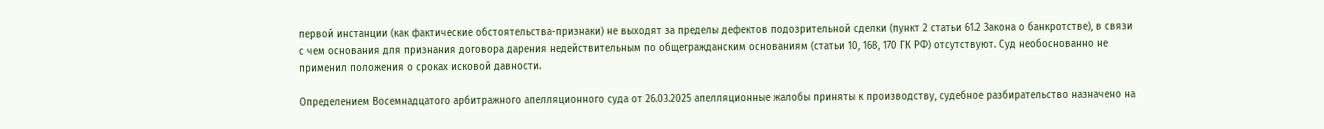первой инстанции (как фактические обстоятельства-признаки) не выходят за пределы дефектов подозрительной сделки (пункт 2 статьи 61.2 Закона о банкротстве), в связи с чем основания для признания договора дарения недействительным по общегражданским основаниям (статьи 10, 168, 170 ГК РФ) отсутствуют. Суд необоснованно не применил положения о сроках исковой давности.

Определением Восемнадцатого арбитражного апелляционного суда от 26.03.2025 апелляционные жалобы приняты к производству, судебное разбирательство назначено на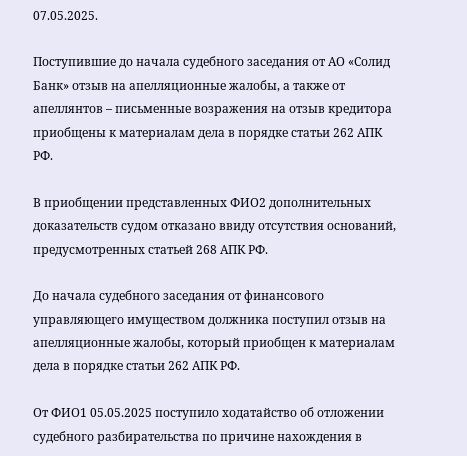07.05.2025.

Поступившие до начала судебного заседания от АО «Солид Банк» отзыв на апелляционные жалобы, а также от апеллянтов – письменные возражения на отзыв кредитора приобщены к материалам дела в порядке статьи 262 АПК РФ.

В приобщении представленных ФИО2 дополнительных доказательств судом отказано ввиду отсутствия оснований, предусмотренных статьей 268 АПК РФ.

До начала судебного заседания от финансового управляющего имуществом должника поступил отзыв на апелляционные жалобы, который приобщен к материалам дела в порядке статьи 262 АПК РФ.

От ФИО1 05.05.2025 поступило ходатайство об отложении судебного разбирательства по причине нахождения в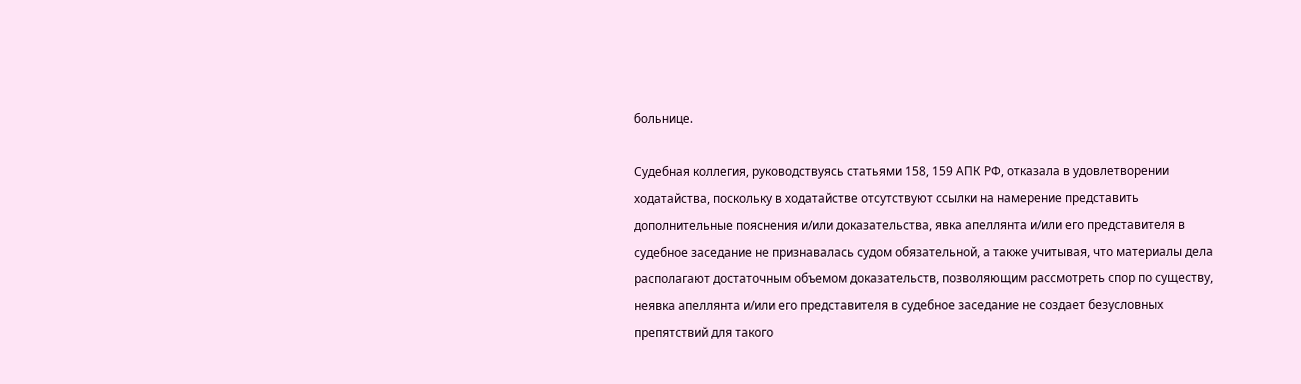больнице.

Судебная коллегия, руководствуясь статьями 158, 159 АПК РФ, отказала в удовлетворении ходатайства, поскольку в ходатайстве отсутствуют ссылки на намерение представить дополнительные пояснения и/или доказательства, явка апеллянта и/или его представителя в судебное заседание не признавалась судом обязательной, а также учитывая, что материалы дела располагают достаточным объемом доказательств, позволяющим рассмотреть спор по существу, неявка апеллянта и/или его представителя в судебное заседание не создает безусловных препятствий для такого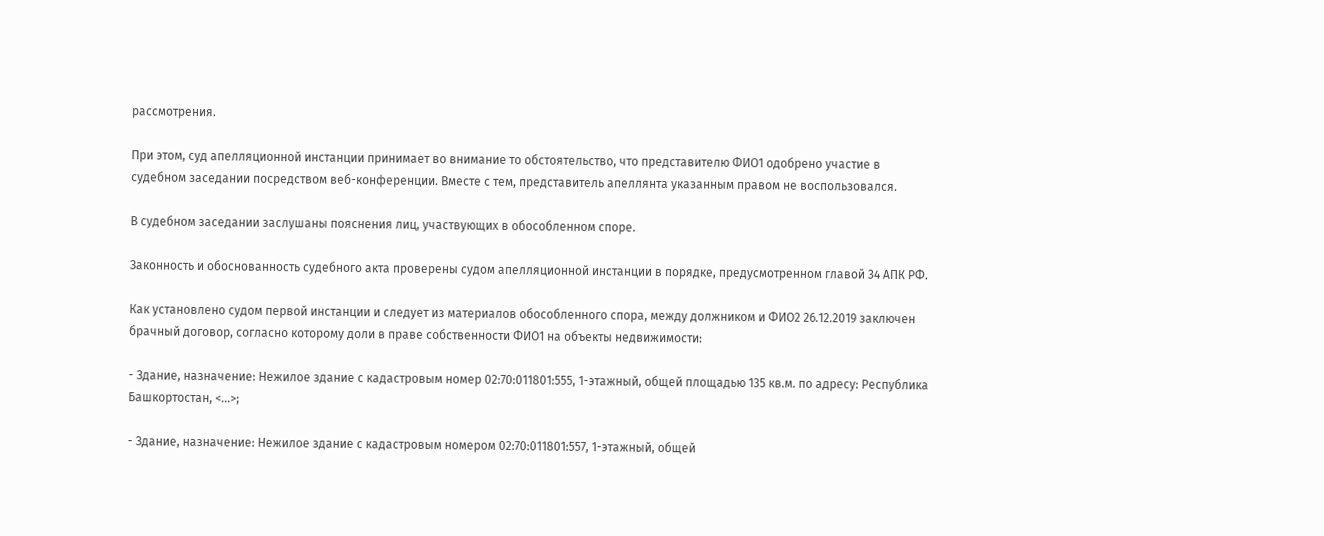рассмотрения.

При этом, суд апелляционной инстанции принимает во внимание то обстоятельство, что представителю ФИО1 одобрено участие в судебном заседании посредством веб-конференции. Вместе с тем, представитель апеллянта указанным правом не воспользовался.

В судебном заседании заслушаны пояснения лиц, участвующих в обособленном споре.

Законность и обоснованность судебного акта проверены судом апелляционной инстанции в порядке, предусмотренном главой 34 АПК РФ.

Как установлено судом первой инстанции и следует из материалов обособленного спора, между должником и ФИО2 26.12.2019 заключен брачный договор, согласно которому доли в праве собственности ФИО1 на объекты недвижимости:

- Здание, назначение: Нежилое здание с кадастровым номер 02:70:011801:555, 1-этажный, общей площадью 135 кв.м. по адресу: Республика Башкортостан, <...>;

- Здание, назначение: Нежилое здание с кадастровым номером 02:70:011801:557, 1-этажный, общей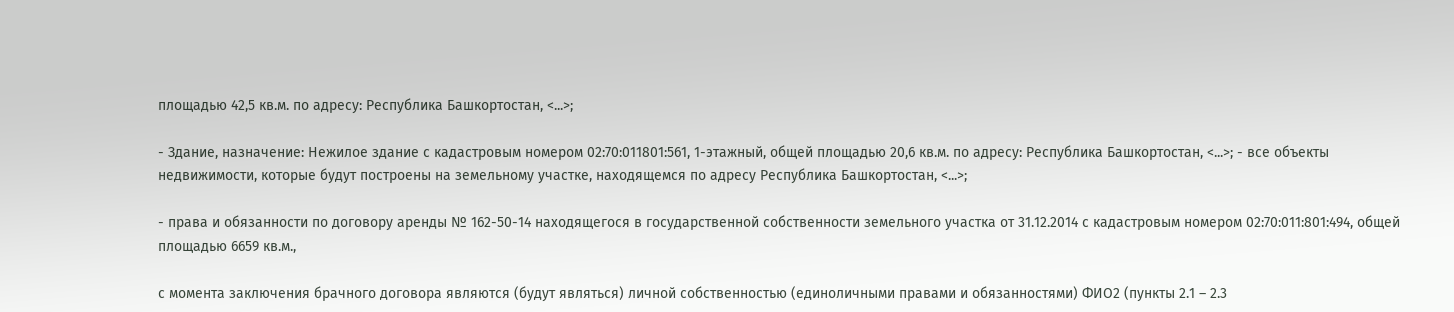площадью 42,5 кв.м. по адресу: Республика Башкортостан, <...>;

- Здание, назначение: Нежилое здание с кадастровым номером 02:70:011801:561, 1-этажный, общей площадью 20,6 кв.м. по адресу: Республика Башкортостан, <...>; - все объекты недвижимости, которые будут построены на земельному участке, находящемся по адресу Республика Башкортостан, <...>;

- права и обязанности по договору аренды № 162-50-14 находящегося в государственной собственности земельного участка от 31.12.2014 с кадастровым номером 02:70:011:801:494, общей площадью 6659 кв.м.,

с момента заключения брачного договора являются (будут являться) личной собственностью (единоличными правами и обязанностями) ФИО2 (пункты 2.1 – 2.3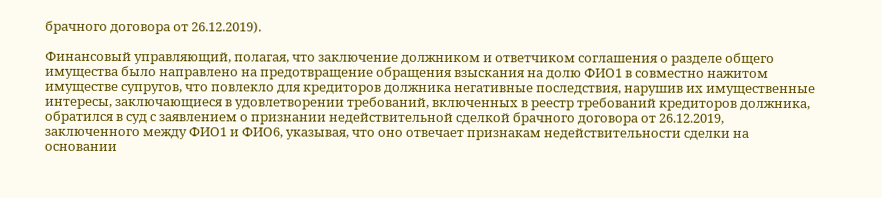брачного договора от 26.12.2019).

Финансовый управляющий, полагая, что заключение должником и ответчиком соглашения о разделе общего имущества было направлено на предотвращение обращения взыскания на долю ФИО1 в совместно нажитом имуществе супругов, что повлекло для кредиторов должника негативные последствия, нарушив их имущественные интересы, заключающиеся в удовлетворении требований, включенных в реестр требований кредиторов должника, обратился в суд с заявлением о признании недействительной сделкой брачного договора от 26.12.2019, заключенного между ФИО1 и ФИО6, указывая, что оно отвечает признакам недействительности сделки на основании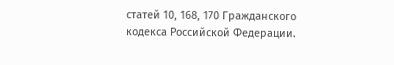статей 10, 168, 170 Гражданского кодекса Российской Федерации.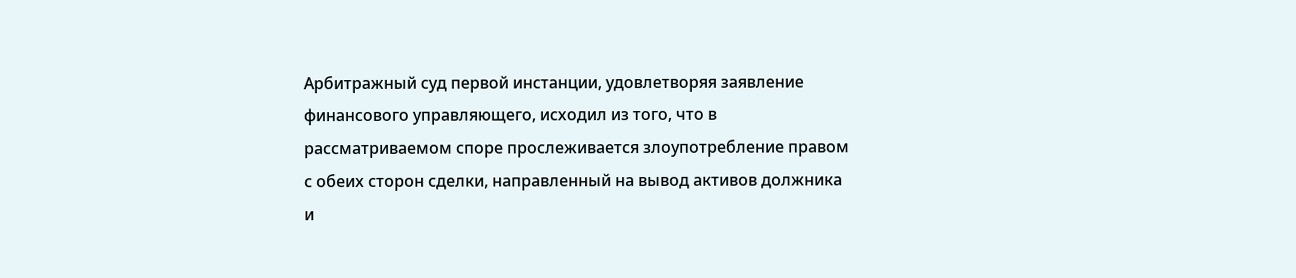Арбитражный суд первой инстанции, удовлетворяя заявление финансового управляющего, исходил из того, что в рассматриваемом споре прослеживается злоупотребление правом с обеих сторон сделки, направленный на вывод активов должника и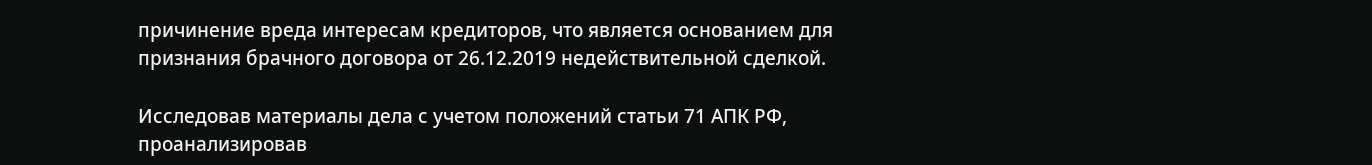причинение вреда интересам кредиторов, что является основанием для признания брачного договора от 26.12.2019 недействительной сделкой.

Исследовав материалы дела с учетом положений статьи 71 АПК РФ, проанализировав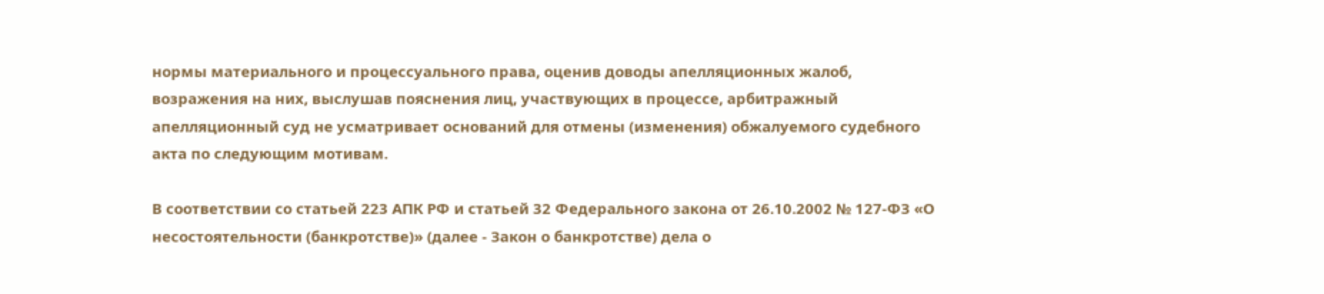нормы материального и процессуального права, оценив доводы апелляционных жалоб, возражения на них, выслушав пояснения лиц, участвующих в процессе, арбитражный апелляционный суд не усматривает оснований для отмены (изменения) обжалуемого судебного акта по следующим мотивам.

В соответствии со статьей 223 АПК РФ и статьей 32 Федерального закона от 26.10.2002 № 127-ФЗ «О несостоятельности (банкротстве)» (далее - Закон о банкротстве) дела о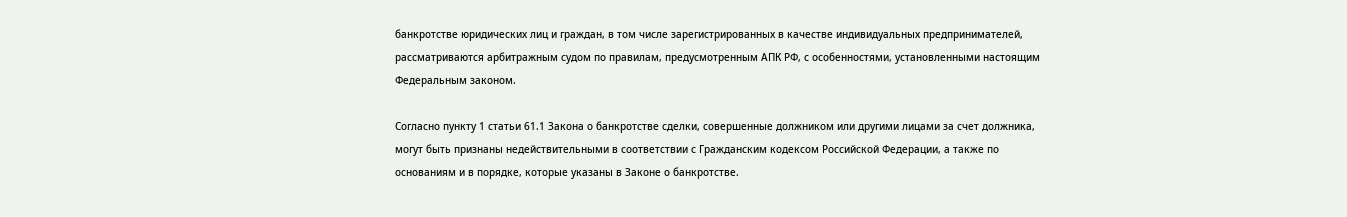банкротстве юридических лиц и граждан, в том числе зарегистрированных в качестве индивидуальных предпринимателей, рассматриваются арбитражным судом по правилам, предусмотренным АПК РФ, с особенностями, установленными настоящим Федеральным законом.

Согласно пункту 1 статьи 61.1 Закона о банкротстве сделки, совершенные должником или другими лицами за счет должника, могут быть признаны недействительными в соответствии с Гражданским кодексом Российской Федерации, а также по основаниям и в порядке, которые указаны в Законе о банкротстве.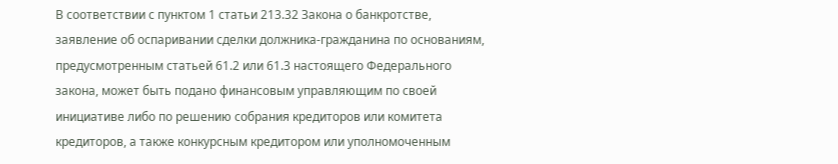В соответствии с пунктом 1 статьи 213.32 Закона о банкротстве, заявление об оспаривании сделки должника-гражданина по основаниям, предусмотренным статьей 61.2 или 61.3 настоящего Федерального закона, может быть подано финансовым управляющим по своей инициативе либо по решению собрания кредиторов или комитета кредиторов, а также конкурсным кредитором или уполномоченным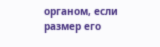органом, если размер его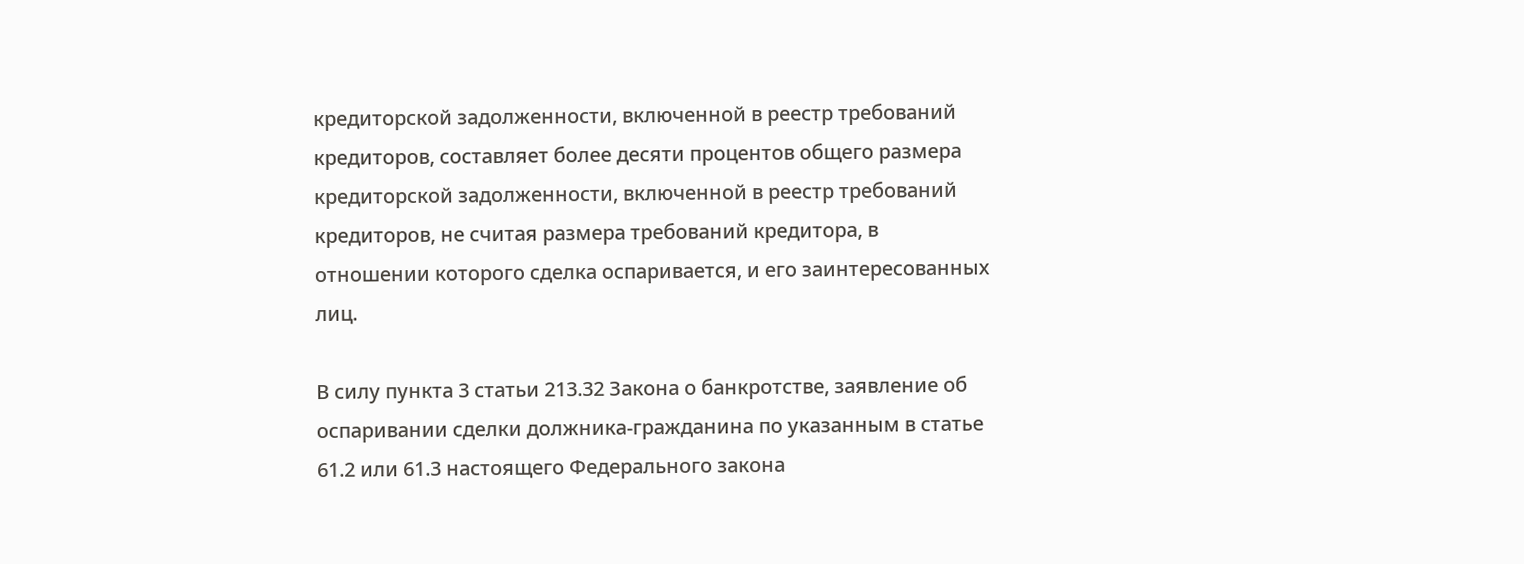кредиторской задолженности, включенной в реестр требований кредиторов, составляет более десяти процентов общего размера кредиторской задолженности, включенной в реестр требований кредиторов, не считая размера требований кредитора, в отношении которого сделка оспаривается, и его заинтересованных лиц.

В силу пункта 3 статьи 213.32 Закона о банкротстве, заявление об оспаривании сделки должника-гражданина по указанным в статье 61.2 или 61.3 настоящего Федерального закона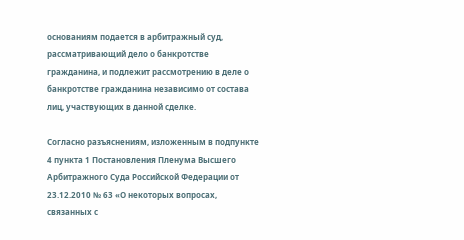основаниям подается в арбитражный суд, рассматривающий дело о банкротстве гражданина, и подлежит рассмотрению в деле о банкротстве гражданина независимо от состава лиц, участвующих в данной сделке.

Согласно разъяснениям, изложенным в подпункте 4 пункта 1 Постановления Пленума Высшего Арбитражного Суда Российской Федерации от 23.12.2010 № 63 «О некоторых вопросах, связанных с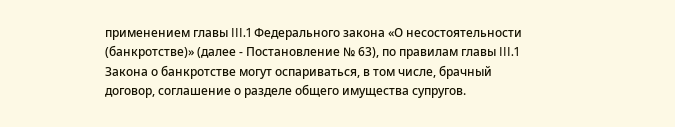применением главы III.1 Федерального закона «О несостоятельности (банкротстве)» (далее - Постановление № 63), по правилам главы III.1 Закона о банкротстве могут оспариваться, в том числе, брачный договор, соглашение о разделе общего имущества супругов.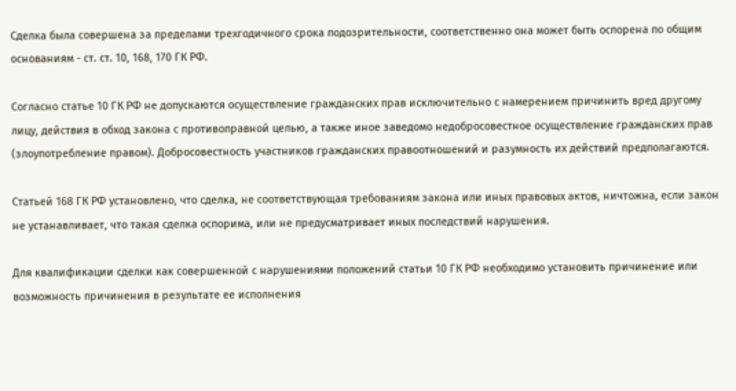Сделка была совершена за пределами трехгодичного срока подозрительности, соответственно она может быть оспорена по общим основаниям - ст. ст. 10, 168, 170 ГК РФ.

Согласно статье 10 ГК РФ не допускаются осуществление гражданских прав исключительно с намерением причинить вред другому лицу, действия в обход закона с противоправной целью, а также иное заведомо недобросовестное осуществление гражданских прав (злоупотребление правом). Добросовестность участников гражданских правоотношений и разумность их действий предполагаются.

Статьей 168 ГК РФ установлено, что сделка, не соответствующая требованиям закона или иных правовых актов, ничтожна, если закон не устанавливает, что такая сделка оспорима, или не предусматривает иных последствий нарушения.

Для квалификации сделки как совершенной с нарушениями положений статьи 10 ГК РФ необходимо установить причинение или возможность причинения в результате ее исполнения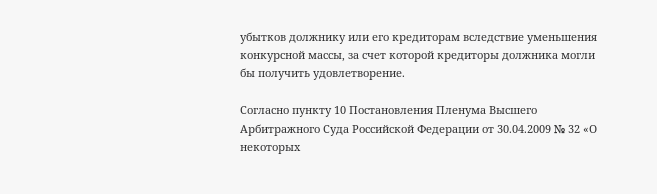убытков должнику или его кредиторам вследствие уменьшения конкурсной массы, за счет которой кредиторы должника могли бы получить удовлетворение.

Согласно пункту 10 Постановления Пленума Высшего Арбитражного Суда Российской Федерации от 30.04.2009 № 32 «О некоторых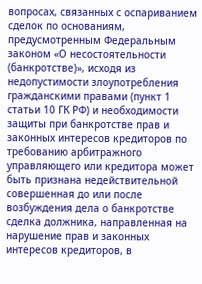вопросах, связанных с оспариванием сделок по основаниям, предусмотренным Федеральным законом «О несостоятельности (банкротстве)», исходя из недопустимости злоупотребления гражданскими правами (пункт 1 статьи 10 ГК РФ) и необходимости защиты при банкротстве прав и законных интересов кредиторов по требованию арбитражного управляющего или кредитора может быть признана недействительной совершенная до или после возбуждения дела о банкротстве сделка должника, направленная на нарушение прав и законных интересов кредиторов, в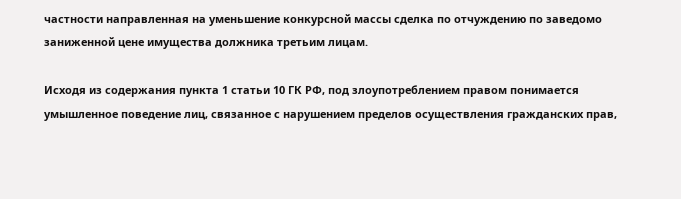частности направленная на уменьшение конкурсной массы сделка по отчуждению по заведомо заниженной цене имущества должника третьим лицам.

Исходя из содержания пункта 1 статьи 10 ГК РФ, под злоупотреблением правом понимается умышленное поведение лиц, связанное с нарушением пределов осуществления гражданских прав,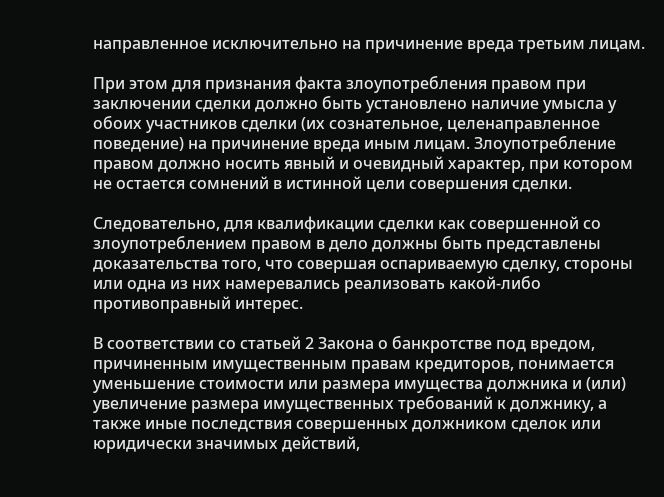направленное исключительно на причинение вреда третьим лицам.

При этом для признания факта злоупотребления правом при заключении сделки должно быть установлено наличие умысла у обоих участников сделки (их сознательное, целенаправленное поведение) на причинение вреда иным лицам. Злоупотребление правом должно носить явный и очевидный характер, при котором не остается сомнений в истинной цели совершения сделки.

Следовательно, для квалификации сделки как совершенной со злоупотреблением правом в дело должны быть представлены доказательства того, что совершая оспариваемую сделку, стороны или одна из них намеревались реализовать какой-либо противоправный интерес.

В соответствии со статьей 2 Закона о банкротстве под вредом, причиненным имущественным правам кредиторов, понимается уменьшение стоимости или размера имущества должника и (или) увеличение размера имущественных требований к должнику, а также иные последствия совершенных должником сделок или юридически значимых действий,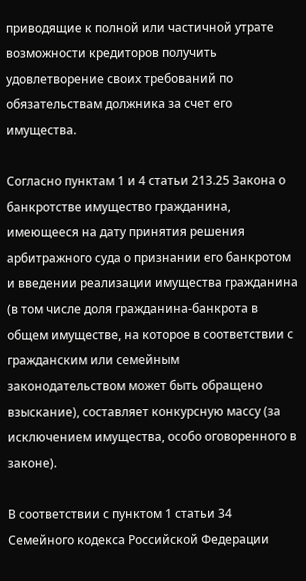приводящие к полной или частичной утрате возможности кредиторов получить удовлетворение своих требований по обязательствам должника за счет его имущества.

Согласно пунктам 1 и 4 статьи 213.25 Закона о банкротстве имущество гражданина, имеющееся на дату принятия решения арбитражного суда о признании его банкротом и введении реализации имущества гражданина (в том числе доля гражданина-банкрота в общем имуществе, на которое в соответствии с гражданским или семейным законодательством может быть обращено взыскание), составляет конкурсную массу (за исключением имущества, особо оговоренного в законе).

В соответствии с пунктом 1 статьи 34 Семейного кодекса Российской Федерации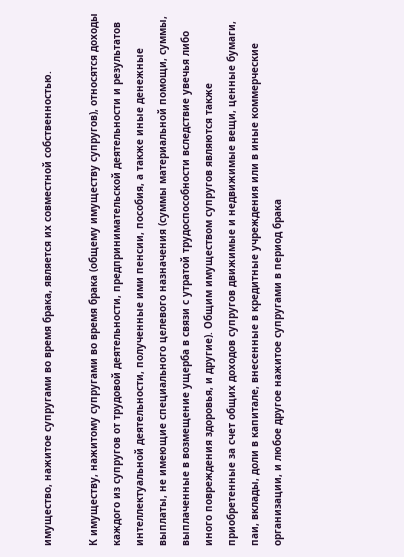имущество, нажитое супругами во время брака, является их совместной собственностью.

К имуществу, нажитому супругами во время брака (общему имуществу супругов), относятся доходы каждого из супругов от трудовой деятельности, предпринимательской деятельности и результатов интеллектуальной деятельности, полученные ими пенсии, пособия, а также иные денежные выплаты, не имеющие специального целевого назначения (суммы материальной помощи, суммы, выплаченные в возмещение ущерба в связи с утратой трудоспособности вследствие увечья либо иного повреждения здоровья, и другие). Общим имуществом супругов являются также приобретенные за счет общих доходов супругов движимые и недвижимые вещи, ценные бумаги, паи, вклады, доли в капитале, внесенные в кредитные учреждения или в иные коммерческие организации, и любое другое нажитое супругами в период брака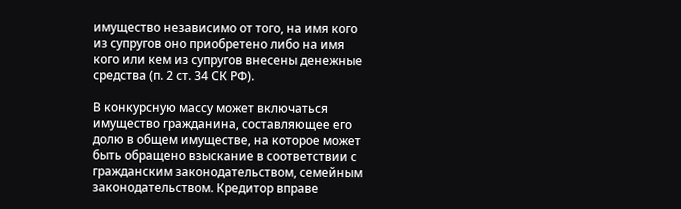имущество независимо от того, на имя кого из супругов оно приобретено либо на имя кого или кем из супругов внесены денежные средства (п. 2 ст. 34 СК РФ).

В конкурсную массу может включаться имущество гражданина, составляющее его долю в общем имуществе, на которое может быть обращено взыскание в соответствии с гражданским законодательством, семейным законодательством. Кредитор вправе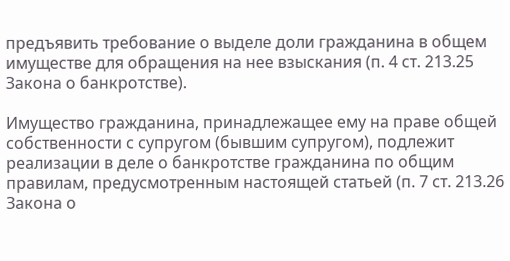предъявить требование о выделе доли гражданина в общем имуществе для обращения на нее взыскания (п. 4 ст. 213.25 Закона о банкротстве).

Имущество гражданина, принадлежащее ему на праве общей собственности с супругом (бывшим супругом), подлежит реализации в деле о банкротстве гражданина по общим правилам, предусмотренным настоящей статьей (п. 7 ст. 213.26 Закона о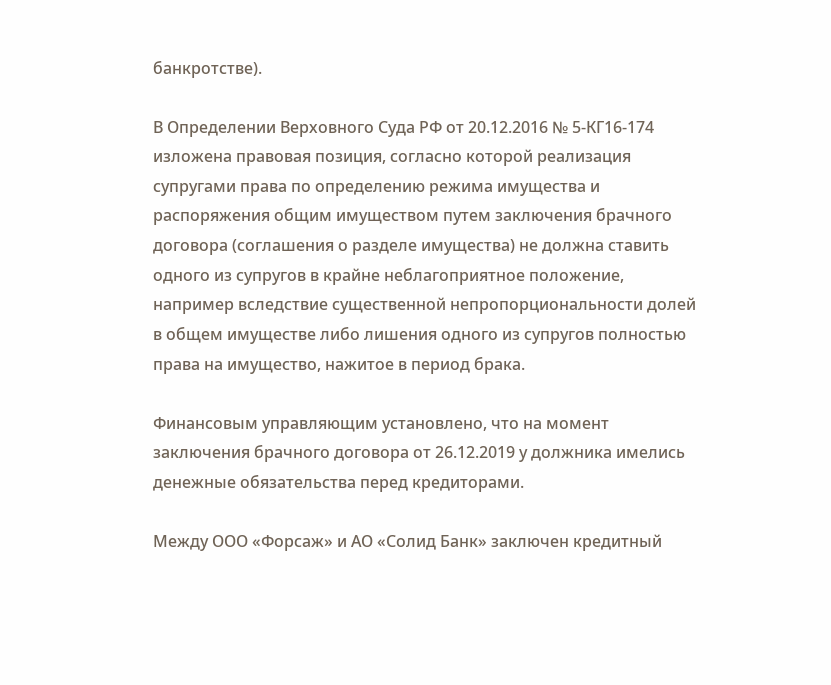банкротстве).

В Определении Верховного Суда РФ от 20.12.2016 № 5-КГ16-174 изложена правовая позиция, согласно которой реализация супругами права по определению режима имущества и распоряжения общим имуществом путем заключения брачного договора (соглашения о разделе имущества) не должна ставить одного из супругов в крайне неблагоприятное положение, например вследствие существенной непропорциональности долей в общем имуществе либо лишения одного из супругов полностью права на имущество, нажитое в период брака.

Финансовым управляющим установлено, что на момент заключения брачного договора от 26.12.2019 у должника имелись денежные обязательства перед кредиторами.

Между ООО «Форсаж» и АО «Солид Банк» заключен кредитный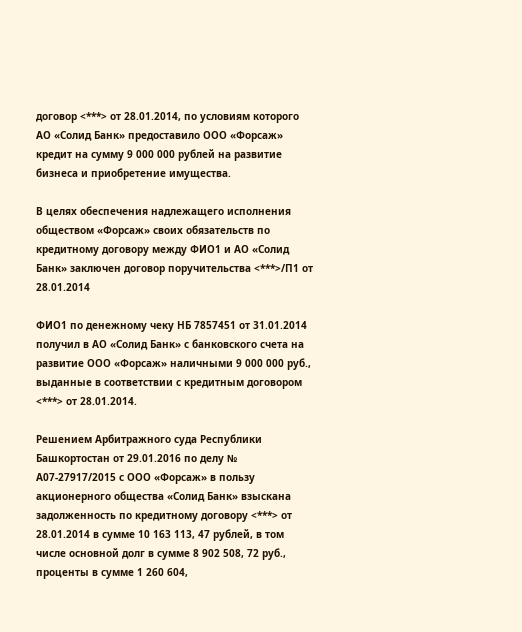договор <***> от 28.01.2014, по условиям которого АО «Солид Банк» предоставило ООО «Форсаж» кредит на сумму 9 000 000 рублей на развитие бизнеса и приобретение имущества.

В целях обеспечения надлежащего исполнения обществом «Форсаж» своих обязательств по кредитному договору между ФИО1 и АО «Солид Банк» заключен договор поручительства <***>/П1 от 28.01.2014

ФИО1 по денежному чеку НБ 7857451 от 31.01.2014 получил в АО «Солид Банк» с банковского счета на развитие ООО «Форсаж» наличными 9 000 000 руб., выданные в соответствии с кредитным договором <***> от 28.01.2014.

Решением Арбитражного суда Республики Башкортостан от 29.01.2016 по делу № А07-27917/2015 с ООО «Форсаж» в пользу акционерного общества «Солид Банк» взыскана задолженность по кредитному договору <***> от 28.01.2014 в сумме 10 163 113, 47 рублей, в том числе основной долг в сумме 8 902 508, 72 руб., проценты в сумме 1 260 604,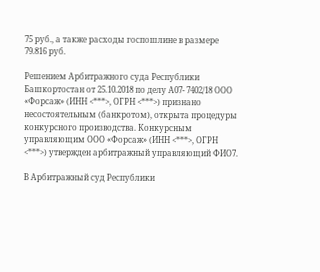75 руб., а также расходы госпошлине в размере 79.816 руб.

Решением Арбитражного суда Республики Башкортостан от 25.10.2018 по делу А07- 7402/18 ООО «Форсаж» (ИНН <***>, ОГРН <***>) признано несостоятельным (банкротом), открыта процедуры конкурсного производства. Конкурсным управляющим ООО «Форсаж» (ИНН <***>, ОГРН <***>) утвержден арбитражный управляющий ФИО7.

В Арбитражный суд Республики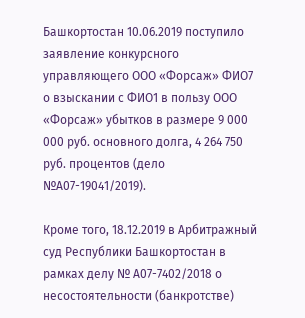Башкортостан 10.06.2019 поступило заявление конкурсного управляющего ООО «Форсаж» ФИО7 о взыскании с ФИО1 в пользу ООО «Форсаж» убытков в размере 9 000 000 руб. основного долга, 4 264 750 руб. процентов (дело №А07-19041/2019).

Кроме того, 18.12.2019 в Арбитражный суд Республики Башкортостан в рамках делу № А07-7402/2018 о несостоятельности (банкротстве)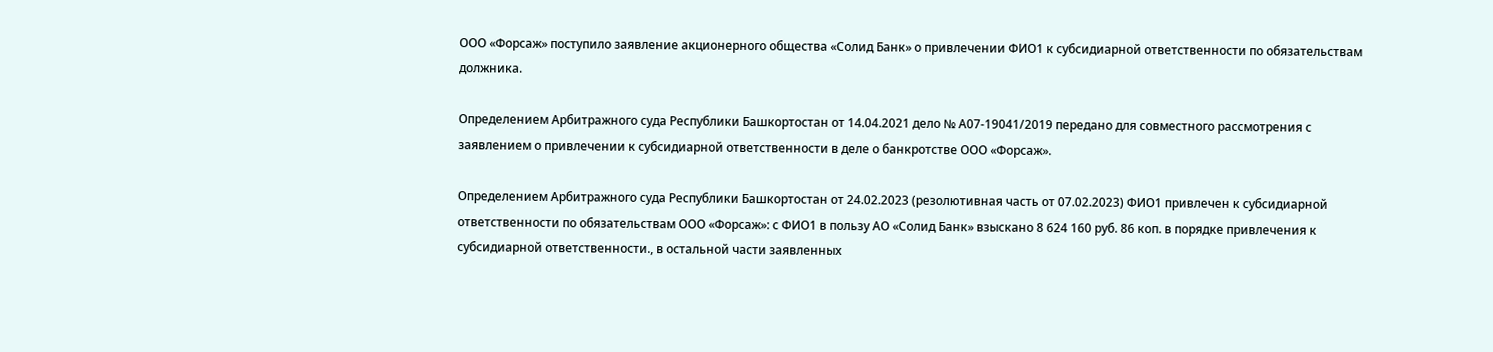ООО «Форсаж» поступило заявление акционерного общества «Солид Банк» о привлечении ФИО1 к субсидиарной ответственности по обязательствам должника.

Определением Арбитражного суда Республики Башкортостан от 14.04.2021 дело № А07-19041/2019 передано для совместного рассмотрения с заявлением о привлечении к субсидиарной ответственности в деле о банкротстве ООО «Форсаж».

Определением Арбитражного суда Республики Башкортостан от 24.02.2023 (резолютивная часть от 07.02.2023) ФИО1 привлечен к субсидиарной ответственности по обязательствам ООО «Форсаж»: с ФИО1 в пользу АО «Солид Банк» взыскано 8 624 160 руб. 86 коп. в порядке привлечения к субсидиарной ответственности., в остальной части заявленных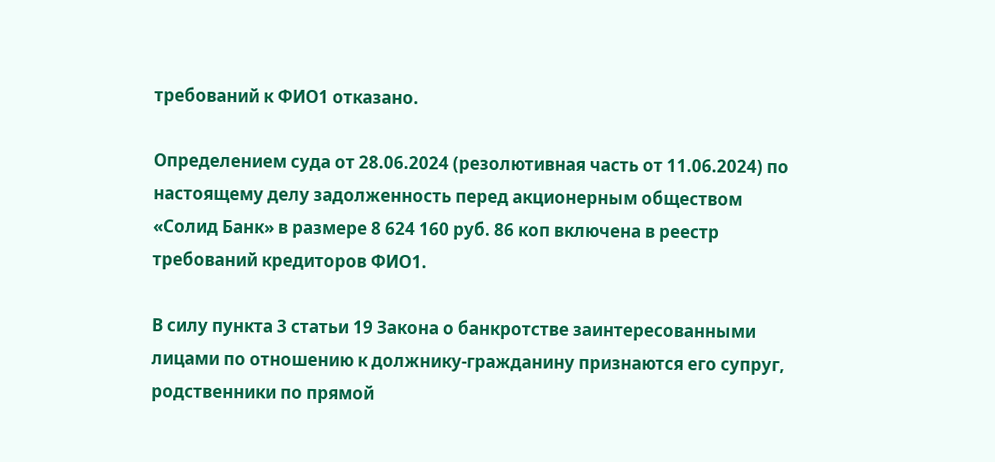требований к ФИО1 отказано.

Определением суда от 28.06.2024 (резолютивная часть от 11.06.2024) по настоящему делу задолженность перед акционерным обществом «Солид Банк» в размере 8 624 160 руб. 86 коп включена в реестр требований кредиторов ФИО1.

В силу пункта 3 статьи 19 Закона о банкротстве заинтересованными лицами по отношению к должнику-гражданину признаются его супруг, родственники по прямой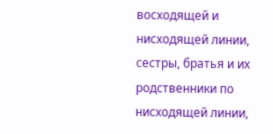восходящей и нисходящей линии, сестры, братья и их родственники по нисходящей линии,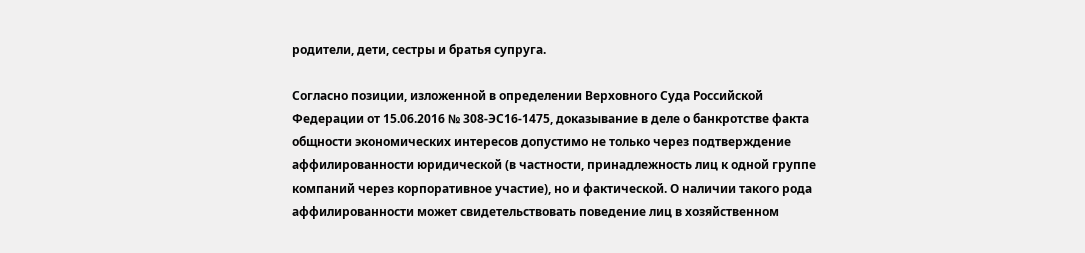родители, дети, сестры и братья супруга.

Согласно позиции, изложенной в определении Верховного Суда Российской Федерации от 15.06.2016 № 308-ЭС16-1475, доказывание в деле о банкротстве факта общности экономических интересов допустимо не только через подтверждение аффилированности юридической (в частности, принадлежность лиц к одной группе компаний через корпоративное участие), но и фактической. О наличии такого рода аффилированности может свидетельствовать поведение лиц в хозяйственном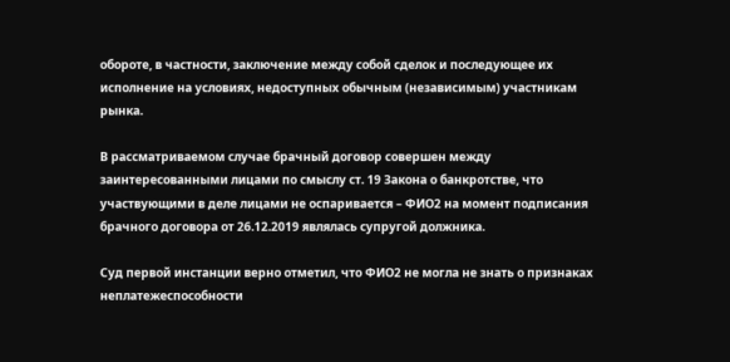обороте, в частности, заключение между собой сделок и последующее их исполнение на условиях, недоступных обычным (независимым) участникам рынка.

В рассматриваемом случае брачный договор совершен между заинтересованными лицами по смыслу ст. 19 Закона о банкротстве, что участвующими в деле лицами не оспаривается – ФИО2 на момент подписания брачного договора от 26.12.2019 являлась супругой должника.

Суд первой инстанции верно отметил, что ФИО2 не могла не знать о признаках неплатежеспособности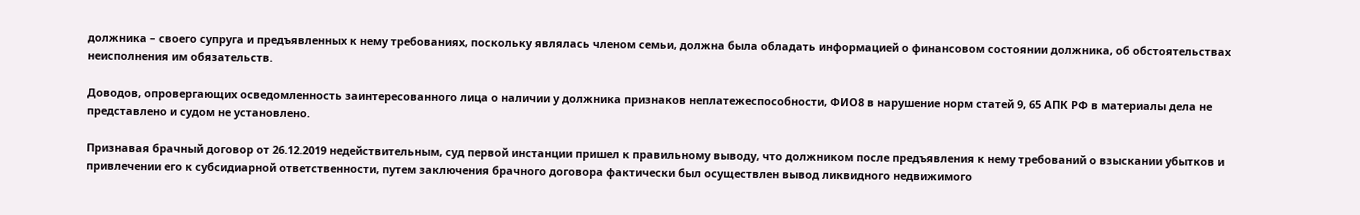должника – своего супруга и предъявленных к нему требованиях, поскольку являлась членом семьи, должна была обладать информацией о финансовом состоянии должника, об обстоятельствах неисполнения им обязательств.

Доводов, опровергающих осведомленность заинтересованного лица о наличии у должника признаков неплатежеспособности, ФИО8 в нарушение норм статей 9, 65 АПК РФ в материалы дела не представлено и судом не установлено.

Признавая брачный договор от 26.12.2019 недействительным, суд первой инстанции пришел к правильному выводу, что должником после предъявления к нему требований о взыскании убытков и привлечении его к субсидиарной ответственности, путем заключения брачного договора фактически был осуществлен вывод ликвидного недвижимого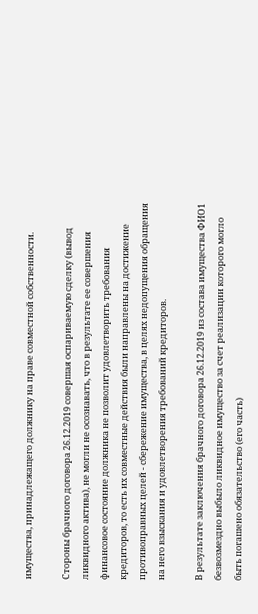имущества, принадлежащего должнику на праве совместной собственности.

Стороны брачного договора 26.12.2019 совершая оспариваемую сделку (вывод ликвидного актива), не могли не осознавать, что в результате ее совершения финансовое состояние должника не позволит удовлетворить требования кредиторов, то есть их совместные действия были направлены на достижение противоправных целей - сбережение имущества, в целях недопущения обращения на него взыскания и удовлетворения требований кредиторов.

В результате заключения брачного договора 26.12.2019 из состава имущества ФИО1 безвозмездно выбыло ликвидное имущество за счет реализации которого могло быть погашено обязательство (его часть)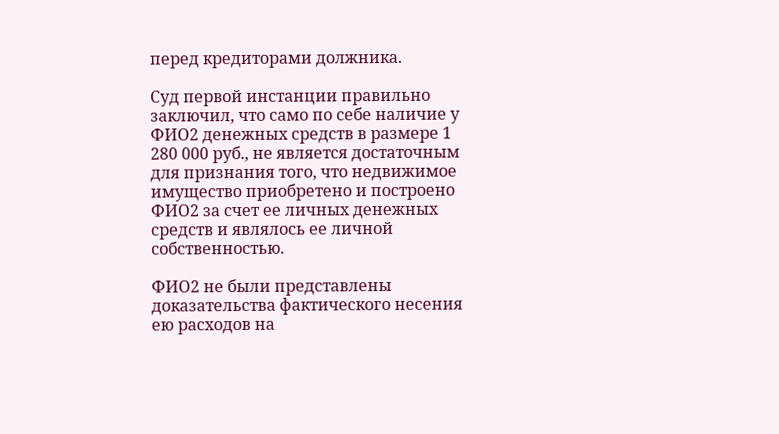перед кредиторами должника.

Суд первой инстанции правильно заключил, что само по себе наличие у ФИО2 денежных средств в размере 1 280 000 руб., не является достаточным для признания того, что недвижимое имущество приобретено и построено ФИО2 за счет ее личных денежных средств и являлось ее личной собственностью.

ФИО2 не были представлены доказательства фактического несения ею расходов на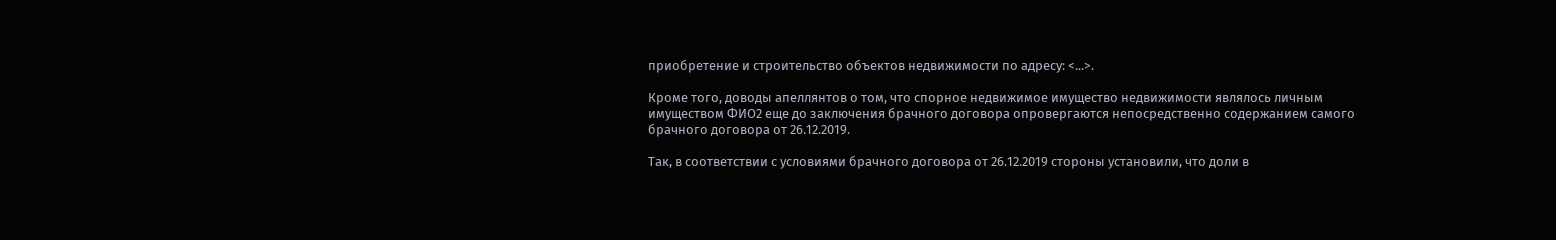приобретение и строительство объектов недвижимости по адресу: <...>.

Кроме того, доводы апеллянтов о том, что спорное недвижимое имущество недвижимости являлось личным имуществом ФИО2 еще до заключения брачного договора опровергаются непосредственно содержанием самого брачного договора от 26.12.2019.

Так, в соответствии с условиями брачного договора от 26.12.2019 стороны установили, что доли в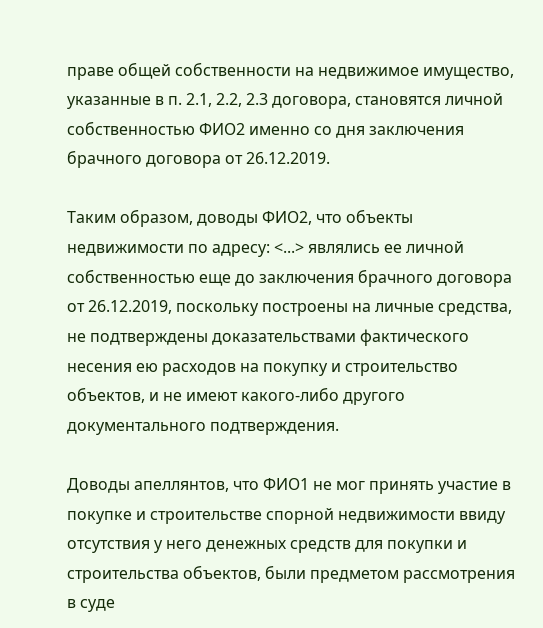праве общей собственности на недвижимое имущество, указанные в п. 2.1, 2.2, 2.3 договора, становятся личной собственностью ФИО2 именно со дня заключения брачного договора от 26.12.2019.

Таким образом, доводы ФИО2, что объекты недвижимости по адресу: <...> являлись ее личной собственностью еще до заключения брачного договора от 26.12.2019, поскольку построены на личные средства, не подтверждены доказательствами фактического несения ею расходов на покупку и строительство объектов, и не имеют какого-либо другого документального подтверждения.

Доводы апеллянтов, что ФИО1 не мог принять участие в покупке и строительстве спорной недвижимости ввиду отсутствия у него денежных средств для покупки и строительства объектов, были предметом рассмотрения в суде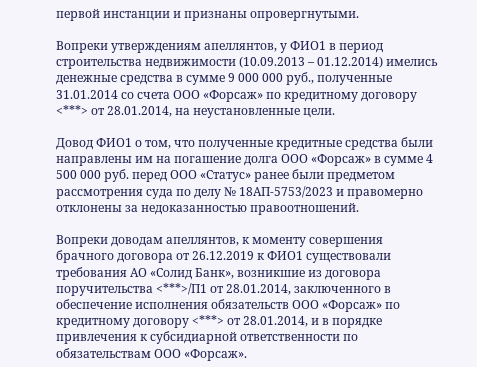первой инстанции и признаны опровергнутыми.

Вопреки утверждениям апеллянтов, у ФИО1 в период строительства недвижимости (10.09.2013 – 01.12.2014) имелись денежные средства в сумме 9 000 000 руб., полученные 31.01.2014 со счета ООО «Форсаж» по кредитному договору <***> от 28.01.2014, на неустановленные цели.

Довод ФИО1 о том, что полученные кредитные средства были направлены им на погашение долга ООО «Форсаж» в сумме 4 500 000 руб. перед ООО «Статус» ранее были предметом рассмотрения суда по делу № 18АП-5753/2023 и правомерно отклонены за недоказанностью правоотношений.

Вопреки доводам апеллянтов, к моменту совершения брачного договора от 26.12.2019 к ФИО1 существовали требования АО «Солид Банк», возникшие из договора поручительства <***>/П1 от 28.01.2014, заключенного в обеспечение исполнения обязательств ООО «Форсаж» по кредитному договору <***> от 28.01.2014, и в порядке привлечения к субсидиарной ответственности по обязательствам ООО «Форсаж».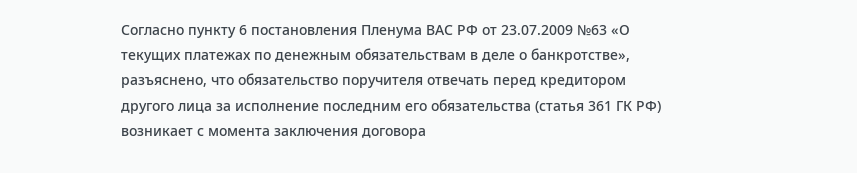Согласно пункту 6 постановления Пленума ВАС РФ от 23.07.2009 №63 «О текущих платежах по денежным обязательствам в деле о банкротстве», разъяснено, что обязательство поручителя отвечать перед кредитором другого лица за исполнение последним его обязательства (статья 361 ГК РФ) возникает с момента заключения договора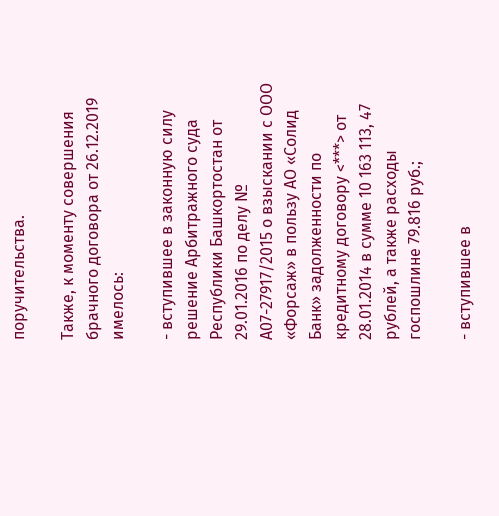поручительства.

Также, к моменту совершения брачного договора от 26.12.2019 имелось:

- вступившее в законную силу решение Арбитражного суда Республики Башкортостан от 29.01.2016 по делу № А07-27917/2015 о взыскании с ООО «Форсаж» в пользу АО «Солид Банк» задолженности по кредитному договору <***> от 28.01.2014 в сумме 10 163 113, 47 рублей, а также расходы госпошлине 79.816 руб.;

- вступившее в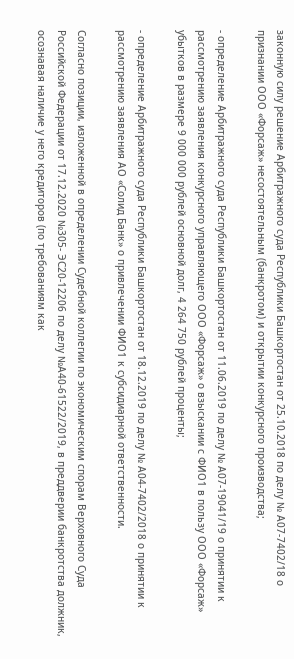законную силу решение Арбитражного суда Республики Башкортостан от 25.10.2018 по делу № А07-7402/18 о признании ООО «Форсаж» несостоятельным (банкротом) и открытии конкурсного производства;

- определение Арбитражного суда Республики Башкортостан от 11.06.2019 по делу № А07-19041/19 о принятии к рассмотрению заявления конкурсного управляющего ООО «Форсаж» о взыскании с ФИО1 в пользу ООО «Форсаж» убытков в размере 9 000 000 рублей основной долг, 4 264 750 рублей проценты;

- определение Арбитражного суда Республики Башкортостан от 18.12.2019 по делу № А04-7402/2018 о принятии к рассмотрению заявления АО «Солид Банк» о привлечении ФИО1 к субсидиарной ответственности.

Согласно позиции, изложенной в определении Судебной коллегии по экономическим спорам Верховного Суда Российской Федерации от 17.12.2020 №305- ЭС20-12206 по делу №А40-61522/2019, в преддверии банкротства должник, осознавая наличие у него кредиторов (по требованиям как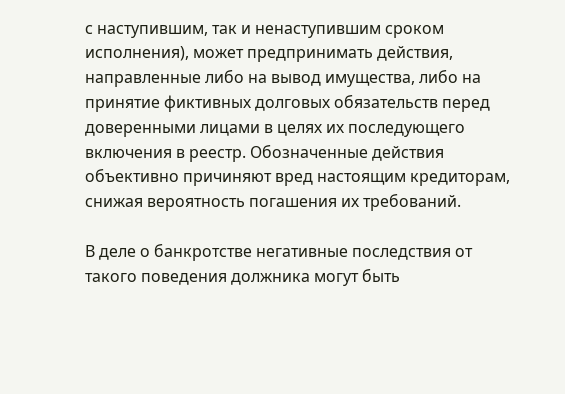с наступившим, так и ненаступившим сроком исполнения), может предпринимать действия, направленные либо на вывод имущества, либо на принятие фиктивных долговых обязательств перед доверенными лицами в целях их последующего включения в реестр. Обозначенные действия объективно причиняют вред настоящим кредиторам, снижая вероятность погашения их требований.

В деле о банкротстве негативные последствия от такого поведения должника могут быть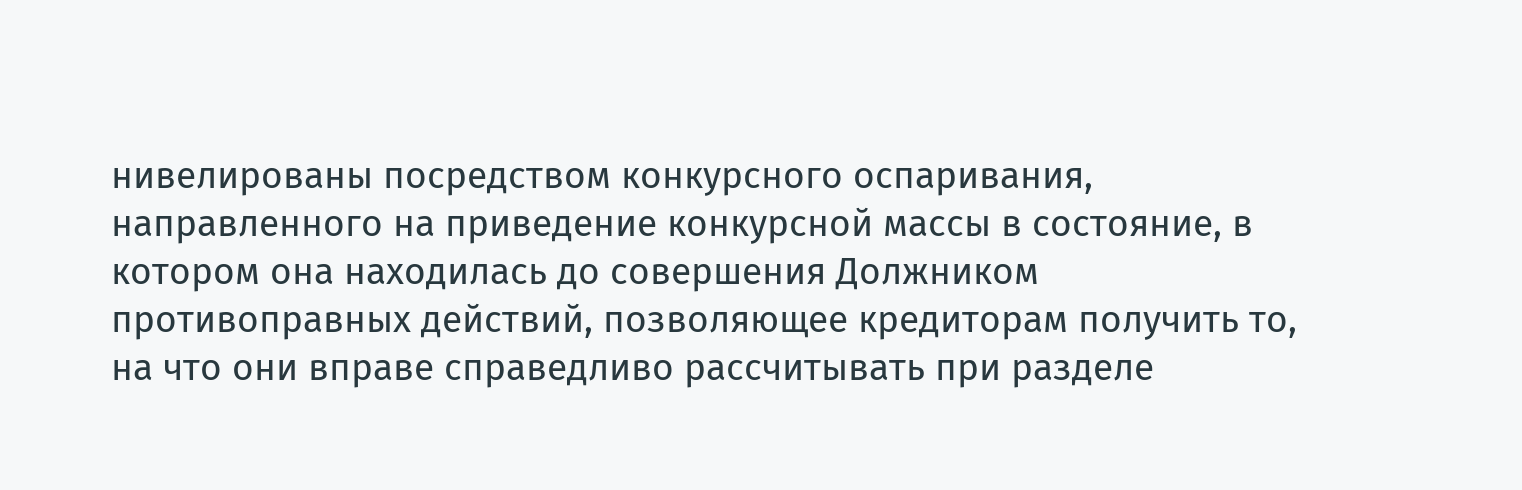нивелированы посредством конкурсного оспаривания, направленного на приведение конкурсной массы в состояние, в котором она находилась до совершения Должником противоправных действий, позволяющее кредиторам получить то, на что они вправе справедливо рассчитывать при разделе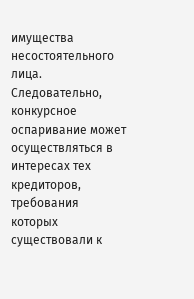имущества несостоятельного лица. Следовательно, конкурсное оспаривание может осуществляться в интересах тех кредиторов, требования которых существовали к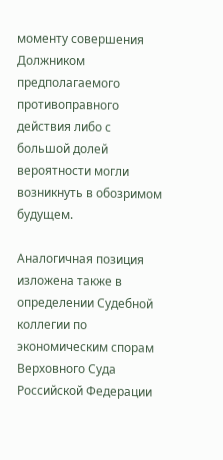моменту совершения Должником предполагаемого противоправного действия либо с большой долей вероятности могли возникнуть в обозримом будущем.

Аналогичная позиция изложена также в определении Судебной коллегии по экономическим спорам Верховного Суда Российской Федерации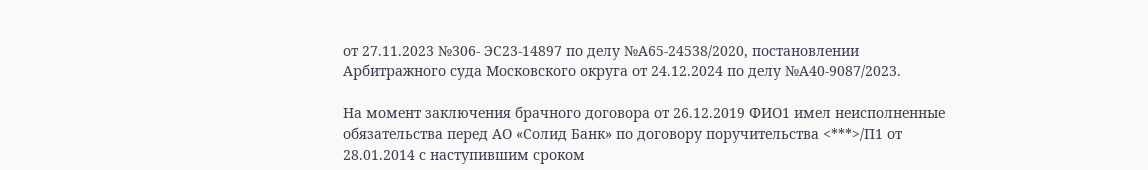от 27.11.2023 №306- ЭС23-14897 по делу №А65-24538/2020, постановлении Арбитражного суда Московского округа от 24.12.2024 по делу №А40-9087/2023.

На момент заключения брачного договора от 26.12.2019 ФИО1 имел неисполненные обязательства перед АО «Солид Банк» по договору поручительства <***>/П1 от 28.01.2014 с наступившим сроком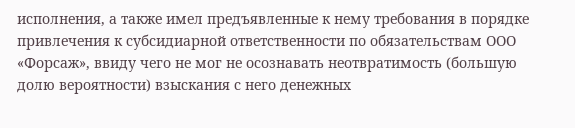исполнения, а также имел предъявленные к нему требования в порядке привлечения к субсидиарной ответственности по обязательствам ООО «Форсаж», ввиду чего не мог не осознавать неотвратимость (большую долю вероятности) взыскания с него денежных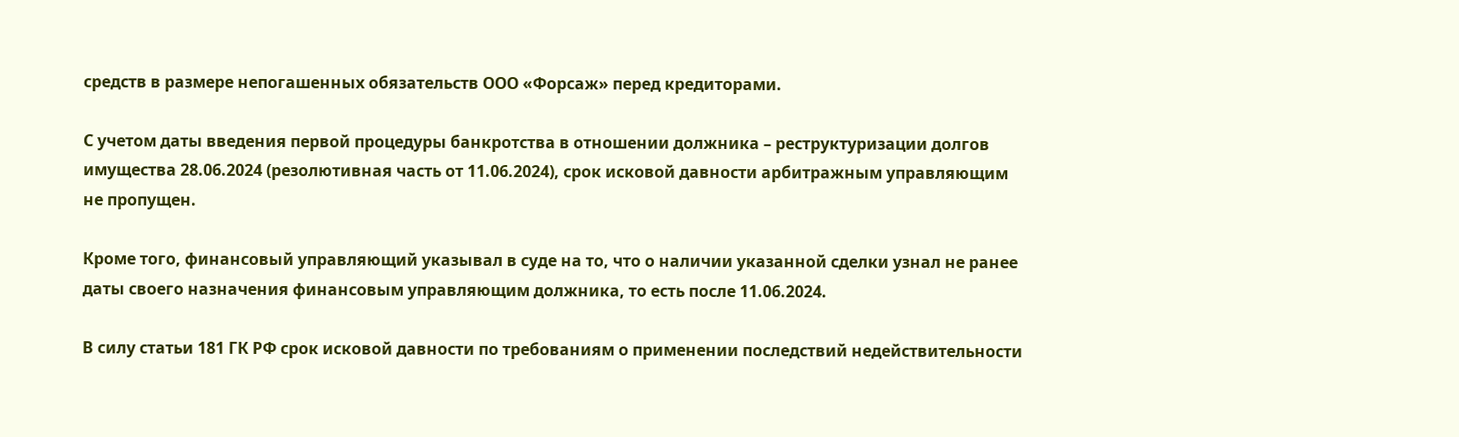средств в размере непогашенных обязательств ООО «Форсаж» перед кредиторами.

С учетом даты введения первой процедуры банкротства в отношении должника – реструктуризации долгов имущества 28.06.2024 (резолютивная часть от 11.06.2024), срок исковой давности арбитражным управляющим не пропущен.

Кроме того, финансовый управляющий указывал в суде на то, что о наличии указанной сделки узнал не ранее даты своего назначения финансовым управляющим должника, то есть после 11.06.2024.

В силу статьи 181 ГК РФ срок исковой давности по требованиям о применении последствий недействительности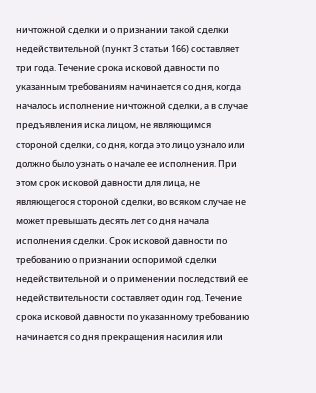ничтожной сделки и о признании такой сделки недействительной (пункт 3 статьи 166) составляет три года. Течение срока исковой давности по указанным требованиям начинается со дня, когда началось исполнение ничтожной сделки, а в случае предъявления иска лицом, не являющимся стороной сделки, со дня, когда это лицо узнало или должно было узнать о начале ее исполнения. При этом срок исковой давности для лица, не являющегося стороной сделки, во всяком случае не может превышать десять лет со дня начала исполнения сделки. Срок исковой давности по требованию о признании оспоримой сделки недействительной и о применении последствий ее недействительности составляет один год. Течение срока исковой давности по указанному требованию начинается со дня прекращения насилия или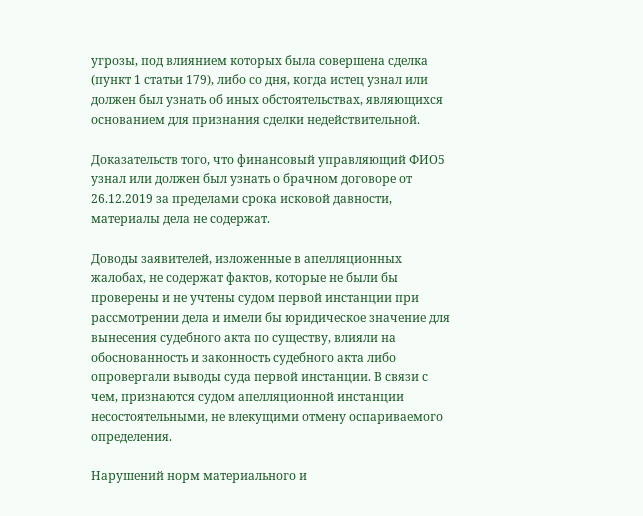угрозы, под влиянием которых была совершена сделка (пункт 1 статьи 179), либо со дня, когда истец узнал или должен был узнать об иных обстоятельствах, являющихся основанием для признания сделки недействительной.

Доказательств того, что финансовый управляющий ФИО5 узнал или должен был узнать о брачном договоре от 26.12.2019 за пределами срока исковой давности, материалы дела не содержат.

Доводы заявителей, изложенные в апелляционных жалобах, не содержат фактов, которые не были бы проверены и не учтены судом первой инстанции при рассмотрении дела и имели бы юридическое значение для вынесения судебного акта по существу, влияли на обоснованность и законность судебного акта либо опровергали выводы суда первой инстанции. В связи с чем, признаются судом апелляционной инстанции несостоятельными, не влекущими отмену оспариваемого определения.

Нарушений норм материального и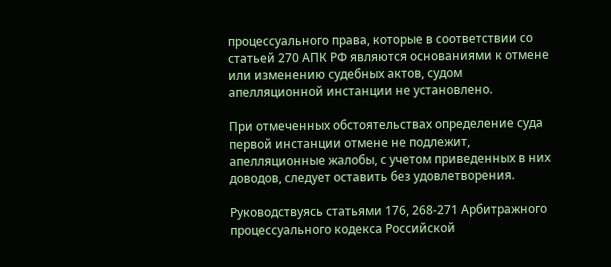процессуального права, которые в соответствии со статьей 270 АПК РФ являются основаниями к отмене или изменению судебных актов, судом апелляционной инстанции не установлено.

При отмеченных обстоятельствах определение суда первой инстанции отмене не подлежит, апелляционные жалобы, с учетом приведенных в них доводов, следует оставить без удовлетворения.

Руководствуясь статьями 176, 268-271 Арбитражного процессуального кодекса Российской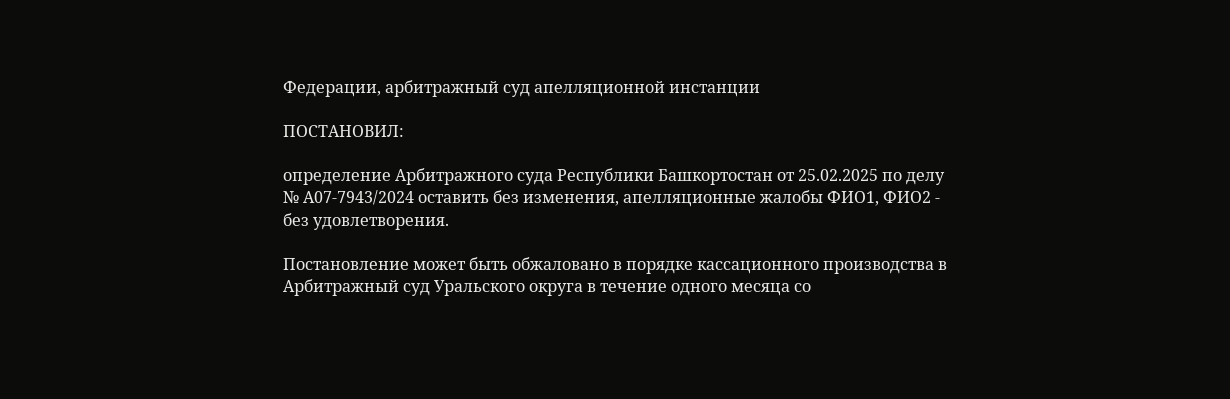Федерации, арбитражный суд апелляционной инстанции

ПОСТАНОВИЛ:

определение Арбитражного суда Республики Башкортостан от 25.02.2025 по делу № А07-7943/2024 оставить без изменения, апелляционные жалобы ФИО1, ФИО2 - без удовлетворения.

Постановление может быть обжаловано в порядке кассационного производства в Арбитражный суд Уральского округа в течение одного месяца со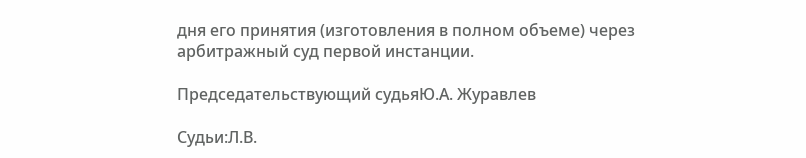дня его принятия (изготовления в полном объеме) через арбитражный суд первой инстанции.

Председательствующий судьяЮ.А. Журавлев

Судьи:Л.В.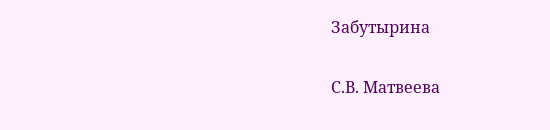Забутырина

С.В. Матвеева